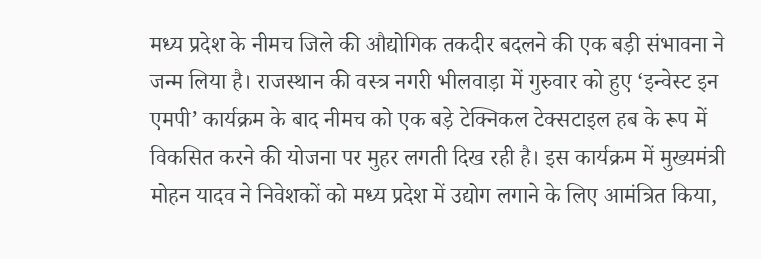मध्य प्रदेश के नीमच जिले की औद्योगिक तकदीर बदलने की एक बड़ी संभावना ने जन्म लिया है। राजस्थान की वस्त्र नगरी भीलवाड़ा में गुरुवार को हुए ‘इन्वेस्ट इन एमपी’ कार्यक्रम के बाद नीमच को एक बड़े टेक्निकल टेक्सटाइल हब के रूप में विकसित करने की योजना पर मुहर लगती दिख रही है। इस कार्यक्रम में मुख्यमंत्री मोहन यादव ने निवेशकों को मध्य प्रदेश में उद्योग लगाने के लिए आमंत्रित किया,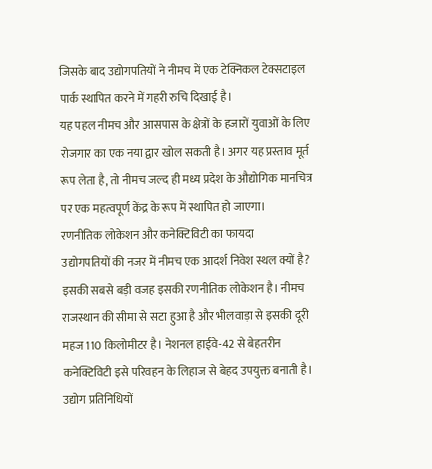जिसके बाद उद्योगपतियों ने नीमच में एक टेक्निकल टेक्सटाइल पार्क स्थापित करने में गहरी रुचि दिखाई है।
यह पहल नीमच और आसपास के क्षेत्रों के हजारों युवाओं के लिए रोजगार का एक नया द्वार खोल सकती है। अगर यह प्रस्ताव मूर्त रूप लेता है, तो नीमच जल्द ही मध्य प्रदेश के औद्योगिक मानचित्र पर एक महत्वपूर्ण केंद्र के रूप में स्थापित हो जाएगा।
रणनीतिक लोकेशन और कनेक्टिविटी का फायदा
उद्योगपतियों की नजर में नीमच एक आदर्श निवेश स्थल क्यों है? इसकी सबसे बड़ी वजह इसकी रणनीतिक लोकेशन है। नीमच राजस्थान की सीमा से सटा हुआ है और भीलवाड़ा से इसकी दूरी महज 110 किलोमीटर है। नेशनल हाईवे-42 से बेहतरीन कनेक्टिविटी इसे परिवहन के लिहाज से बेहद उपयुक्त बनाती है।
उद्योग प्रतिनिधियों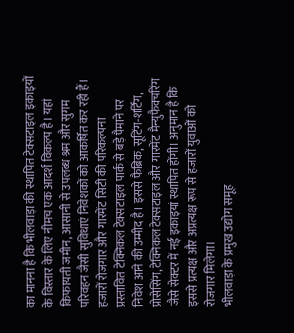का मानना है कि भीलवाड़ा की स्थापित टेक्सटाइल इकाइयों के विस्तार के लिए नीमच एक आदर्श विकल्प है। यहां किफायती जमीन, आसानी से उपलब्ध श्रम और सुगम परिवहन जैसी सुविधाएं निवेशकों को आकर्षित कर रही हैं।
हजारों रोजगार और गारमेंट सिटी की परिकल्पना
प्रस्तावित टेक्निकल टेक्सटाइल पार्क से बड़े पैमाने पर निवेश आने की उम्मीद है। इससे फैब्रिक, सूटिंग-शर्टिंग, प्रोसेसिंग, टेक्निकल टेक्सटाइल और गारमेंट मैन्युफैक्चरिंग जैसे सेक्टर में नई इकाइयां स्थापित होंगी। अनुमान है कि इससे प्रत्यक्ष और अप्रत्यक्ष रूप से हजारों युवाओं को रोजगार मिलेगा।
भीलवाड़ा के प्रमुख उद्योग समूह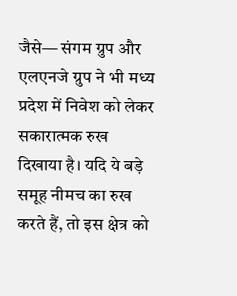जैसे— संगम ग्रुप और एलएनजे ग्रुप ने भी मध्य प्रदेश में निवेश को लेकर सकारात्मक रुख दिखाया है। यदि ये बड़े समूह नीमच का रुख करते हैं, तो इस क्षेत्र को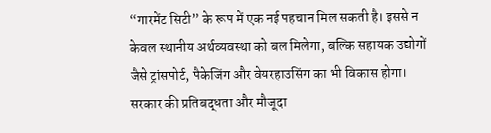“गारमेंट सिटी” के रूप में एक नई पहचान मिल सकती है। इससे न केवल स्थानीय अर्थव्यवस्था को बल मिलेगा, बल्कि सहायक उद्योगों जैसे ट्रांसपोर्ट, पैकेजिंग और वेयरहाउसिंग का भी विकास होगा।
सरकार की प्रतिबद्धता और मौजूदा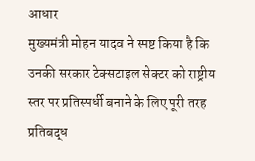आधार
मुख्यमंत्री मोहन यादव ने स्पष्ट किया है कि उनकी सरकार टेक्सटाइल सेक्टर को राष्ट्रीय स्तर पर प्रतिस्पर्धी बनाने के लिए पूरी तरह प्रतिबद्ध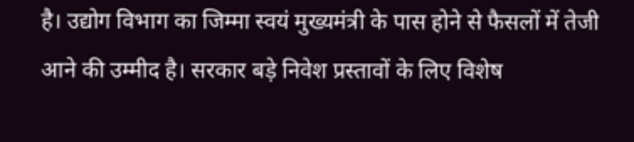है। उद्योग विभाग का जिम्मा स्वयं मुख्यमंत्री के पास होने से फैसलों में तेजी आने की उम्मीद है। सरकार बड़े निवेश प्रस्तावों के लिए विशेष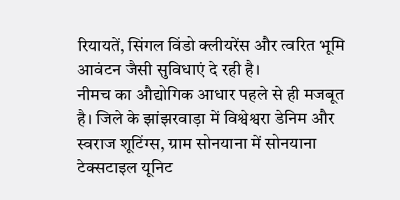रियायतें, सिंगल विंडो क्लीयरेंस और त्वरित भूमि आवंटन जैसी सुविधाएं दे रही है।
नीमच का औद्योगिक आधार पहले से ही मजबूत है। जिले के झांझरवाड़ा में विश्वेश्वरा डेनिम और स्वराज शूटिंग्स, ग्राम सोनयाना में सोनयाना टेक्सटाइल यूनिट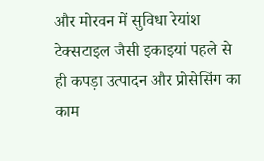और मोरवन में सुविधा रेयांश टेक्सटाइल जैसी इकाइयां पहले से ही कपड़ा उत्पादन और प्रोसेसिंग का काम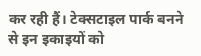कर रही हैं। टेक्सटाइल पार्क बनने से इन इकाइयों को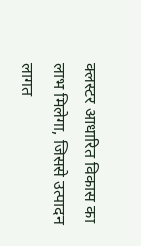क्लस्टर आधारित विकास का लाभ मिलेगा, जिससे उत्पादन लागत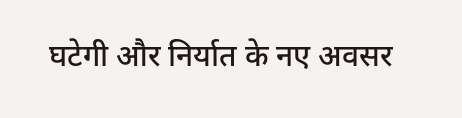घटेगी और निर्यात के नए अवसर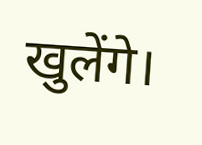खुलेंगे।